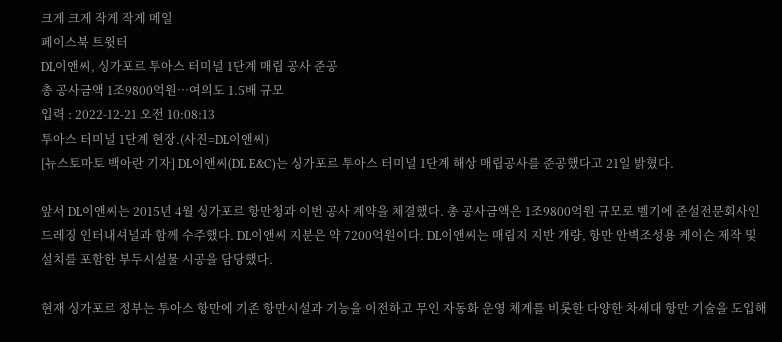크게 크게 작게 작게 메일
페이스북 트윗터
DL이앤씨, 싱가포르 투아스 터미널 1단계 매립 공사 준공
총 공사금액 1조9800억원…여의도 1.5배 규모
입력 : 2022-12-21 오전 10:08:13
투아스 터미널 1단계 현장.(사진=DL이앤씨)
[뉴스토마토 백아란 기자] DL이앤씨(DL E&C)는 싱가포르 투아스 터미널 1단계 해상 매립공사를 준공했다고 21일 밝혔다.

앞서 DL이앤씨는 2015년 4월 싱가포르 항만청과 이번 공사 계약을 체결했다. 총 공사금액은 1조9800억원 규모로 벨기에 준설전문회사인 드레징 인터내셔널과 함께 수주했다. DL이앤씨 지분은 약 7200억원이다. DL이앤씨는 매립지 지반 개량, 항만 안벽조성용 케이슨 제작 및 설치를 포함한 부두시설물 시공을 담당했다.

현재 싱가포르 정부는 투아스 항만에 기존 항만시설과 기능을 이전하고 무인 자동화 운영 체계를 비롯한 다양한 차세대 항만 기술을 도입해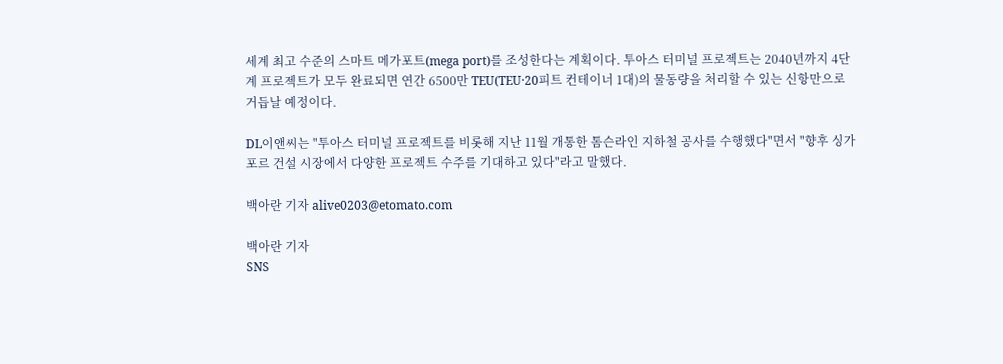세계 최고 수준의 스마트 메가포트(mega port)를 조성한다는 계획이다. 투아스 터미널 프로젝트는 2040년까지 4단계 프로젝트가 모두 완료되면 연간 6500만 TEU(TEU·20피트 컨테이너 1대)의 물동량을 처리할 수 있는 신항만으로 거듭날 예정이다.

DL이앤씨는 "투아스 터미널 프로젝트를 비롯해 지난 11월 개통한 톰슨라인 지하철 공사를 수행했다"면서 "향후 싱가포르 건설 시장에서 다양한 프로젝트 수주를 기대하고 있다"라고 말했다.

백아란 기자 alive0203@etomato.com

백아란 기자
SNS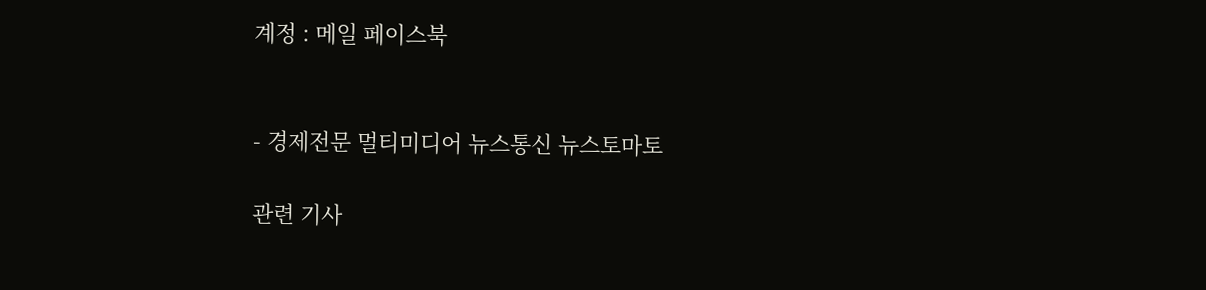계정 : 메일 페이스북


- 경제전문 멀티미디어 뉴스통신 뉴스토마토

관련 기사